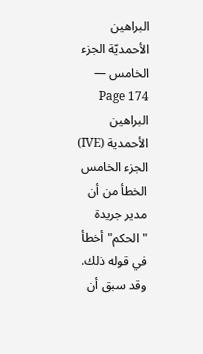البراهين الأحمديّة الجزء الخامس — Page 174
البراهين الأحمدية (IVE) الجزء الخامس الخطأ من أن مدير جريدة "الحكم" أخطأ في قوله ذلك. وقد سبق أن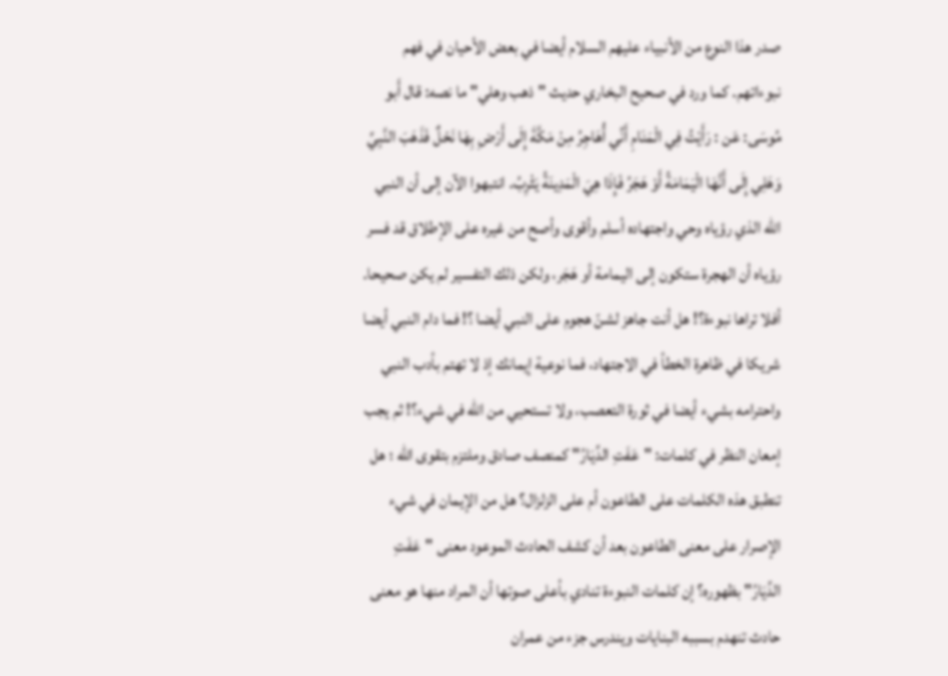صدر هذا النوع من الأنبياء عليهم السلام أيضا في بعض الأحيان في فهم نبوءاتهم. كما ورد في صحيح البخاري حديث "ذهب وهلي" ما نصه: قال أَبو مُوسَى: عَن : رَأَيْتُ فِي الْمَنَامِ أَنِّي أُهَاجِرُ مِنْ مَكَّةَ إِلَى أَرْضِ بِهَا نَحْلٌ فَذَهَبَ النَّبِيِّ وَهَلِي إِلَى أَنَّهَا الْيَمَامَةُ أَوْ هَجَرُ فَإِذَا هِيَ الْمَدِينَةُ يَثْرِبُ. انتبهوا الآن إلى أن النبي الله الذي رؤياه وحي واجتهاده أسلم وأقوى وأصح من غيره على الإطلاق قد فسر رؤياه أن الهجرة ستكون إلى اليمامة أو هَجَر، ولكن ذلك التفسير لم يكن صحيحا. أفلا تراها نبوءة؟! هل أنت جاهز لشنّ هجوم على النبي أيضا ؟! فما دام النبي أيضا شريكا في ظاهرة الخطأ في الاجتهاد، فما نوعية إيمانك إذ لا تهتم بأدب النبي واحترامه بشيء أيضا في ثورة التعصب، ولا تستحيي من الله في شيء؟! ثم يجب إمعان النظر في كلمات: "عَفَتِ الدِّيَارُ" كمنصف صادق وملتزم بتقوى الله ؛ هل تنطبق هذه الكلمات على الطاعون أم على الزلزال؟ هل من الإيمان في شيء الإصرار على معنى الطاعون بعد أن كشف الحادث الموعود معنى "عَفَتِ الدِّيَارُ" بظهوره؟ إن كلمات النبوءة تنادي بأعلى صوتها أن المراد منها هو معنى حادث تنهدم بسببه البنايات ويندرس جزء من عمران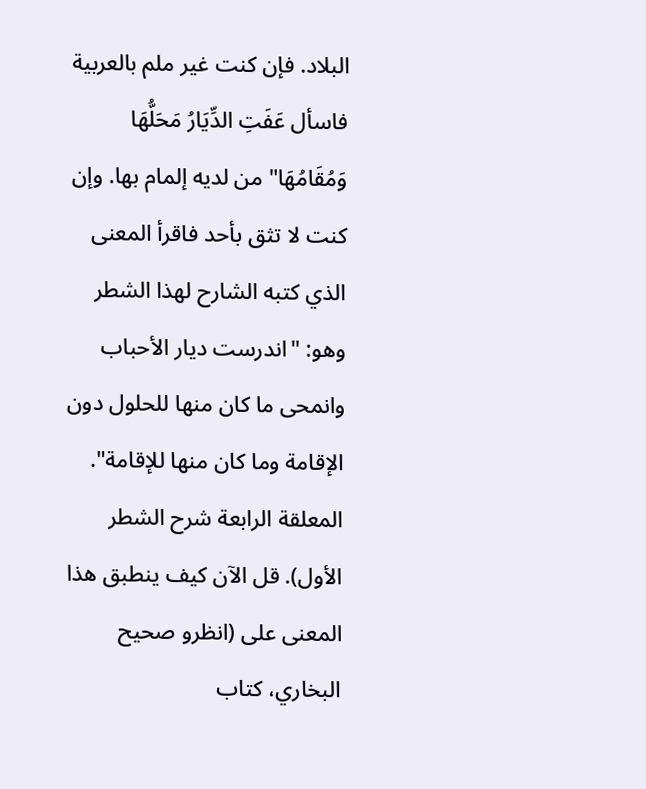البلاد. فإن كنت غير ملم بالعربية فاسأل عَفَتِ الدِّيَارُ مَحَلُّهَا وَمُقَامُهَا" من لديه إلمام بها. وإن كنت لا تثق بأحد فاقرأ المعنى الذي كتبه الشارح لهذا الشطر وهو: "اندرست ديار الأحباب وانمحى ما كان منها للحلول دون الإقامة وما كان منها للإقامة". المعلقة الرابعة شرح الشطر الأول). قل الآن كيف ينطبق هذا المعنى على (انظرو صحيح البخاري، كتاب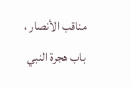مناقب الأنصار ، باب هجرة النبي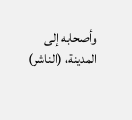وأصحابه إلى المدينة، (الناشر)